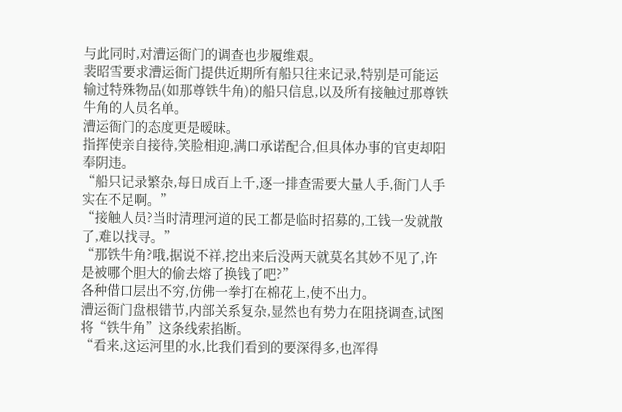与此同时,对漕运衙门的调查也步履维艰。
裴昭雪要求漕运衙门提供近期所有船只往来记录,特别是可能运输过特殊物品(如那尊铁牛角)的船只信息,以及所有接触过那尊铁牛角的人员名单。
漕运衙门的态度更是暧昧。
指挥使亲自接待,笑脸相迎,满口承诺配合,但具体办事的官吏却阳奉阴违。
“船只记录繁杂,每日成百上千,逐一排查需要大量人手,衙门人手实在不足啊。”
“接触人员?当时清理河道的民工都是临时招募的,工钱一发就散了,难以找寻。”
“那铁牛角?哦,据说不祥,挖出来后没两天就莫名其妙不见了,许是被哪个胆大的偷去熔了换钱了吧?”
各种借口层出不穷,仿佛一拳打在棉花上,使不出力。
漕运衙门盘根错节,内部关系复杂,显然也有势力在阻挠调查,试图将“铁牛角”这条线索掐断。
“看来,这运河里的水,比我们看到的要深得多,也浑得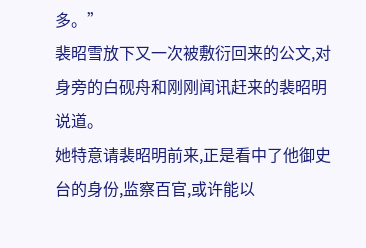多。”
裴昭雪放下又一次被敷衍回来的公文,对身旁的白砚舟和刚刚闻讯赶来的裴昭明说道。
她特意请裴昭明前来,正是看中了他御史台的身份,监察百官,或许能以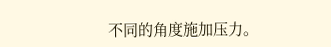不同的角度施加压力。